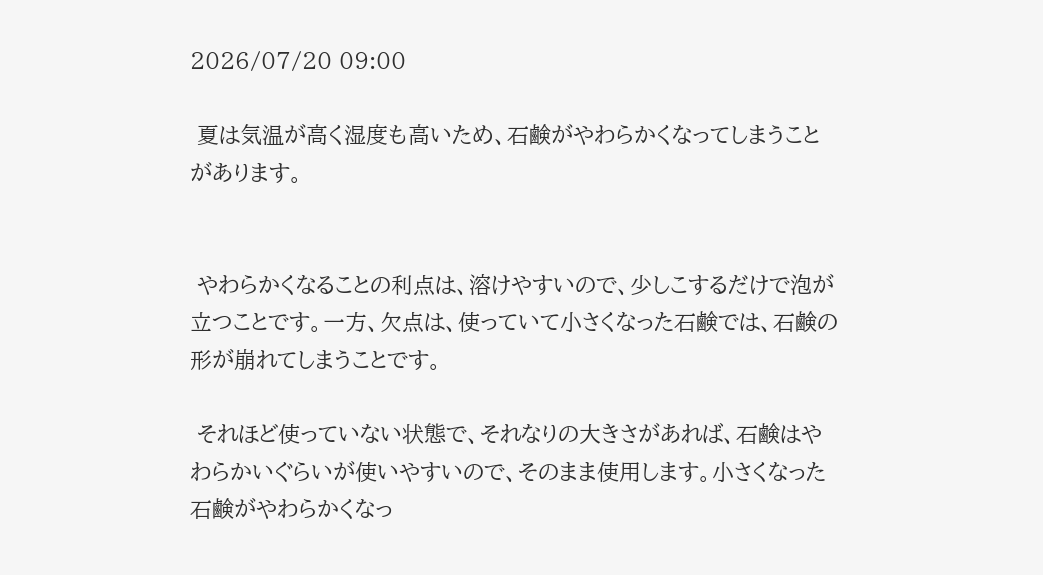2026/07/20 09:00

 夏は気温が高く湿度も高いため、石鹸がやわらかくなってしまうことがあります。


 やわらかくなることの利点は、溶けやすいので、少しこするだけで泡が立つことです。一方、欠点は、使っていて小さくなった石鹸では、石鹸の形が崩れてしまうことです。

 それほど使っていない状態で、それなりの大きさがあれば、石鹸はやわらかいぐらいが使いやすいので、そのまま使用します。小さくなった石鹸がやわらかくなっ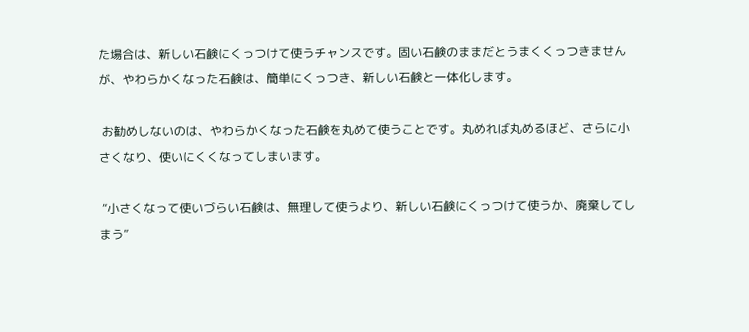た場合は、新しい石鹸にくっつけて使うチャンスです。固い石鹸のままだとうまくくっつきませんが、やわらかくなった石鹸は、簡単にくっつき、新しい石鹸と一体化します。

 お勧めしないのは、やわらかくなった石鹸を丸めて使うことです。丸めれば丸めるほど、さらに小さくなり、使いにくくなってしまいます。

 “小さくなって使いづらい石鹸は、無理して使うより、新しい石鹸にくっつけて使うか、廃棄してしまう”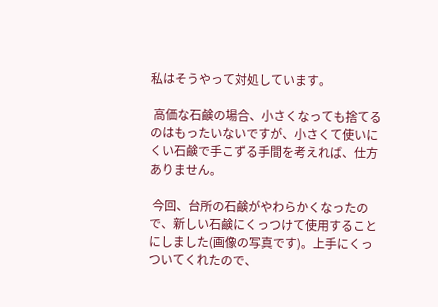私はそうやって対処しています。

 高価な石鹸の場合、小さくなっても捨てるのはもったいないですが、小さくて使いにくい石鹸で手こずる手間を考えれば、仕方ありません。

 今回、台所の石鹸がやわらかくなったので、新しい石鹸にくっつけて使用することにしました(画像の写真です)。上手にくっついてくれたので、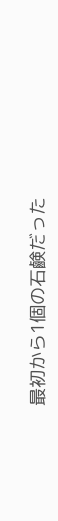最初から1個の石鹸だった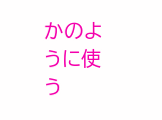かのように使う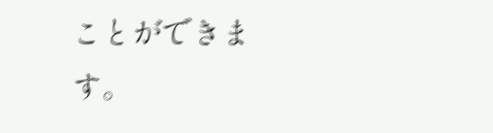ことができます。